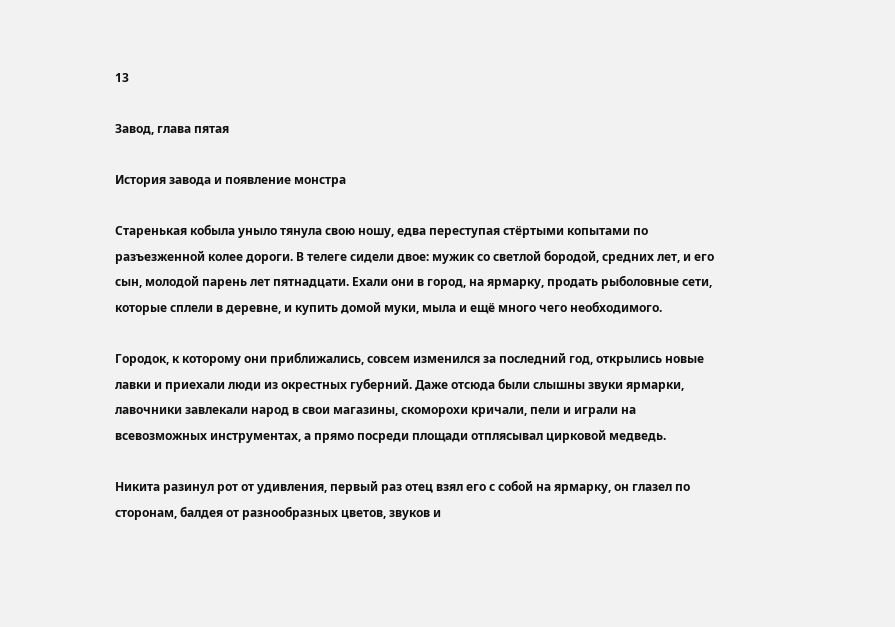13

Завод, глава пятая

История завода и появление монстра

Старенькая кобыла уныло тянула свою ношу, едва переступая стёртыми копытами по разъезженной колее дороги. В телеге сидели двое: мужик со светлой бородой, средних лет, и его сын, молодой парень лет пятнадцати. Ехали они в город, на ярмарку, продать рыболовные сети, которые сплели в деревне, и купить домой муки, мыла и ещё много чего необходимого.

Городок, к которому они приближались, совсем изменился за последний год, открылись новые лавки и приехали люди из окрестных губерний. Даже отсюда были слышны звуки ярмарки, лавочники завлекали народ в свои магазины, скоморохи кричали, пели и играли на всевозможных инструментах, а прямо посреди площади отплясывал цирковой медведь.

Никита разинул рот от удивления, первый раз отец взял его с собой на ярмарку, он глазел по сторонам, балдея от разнообразных цветов, звуков и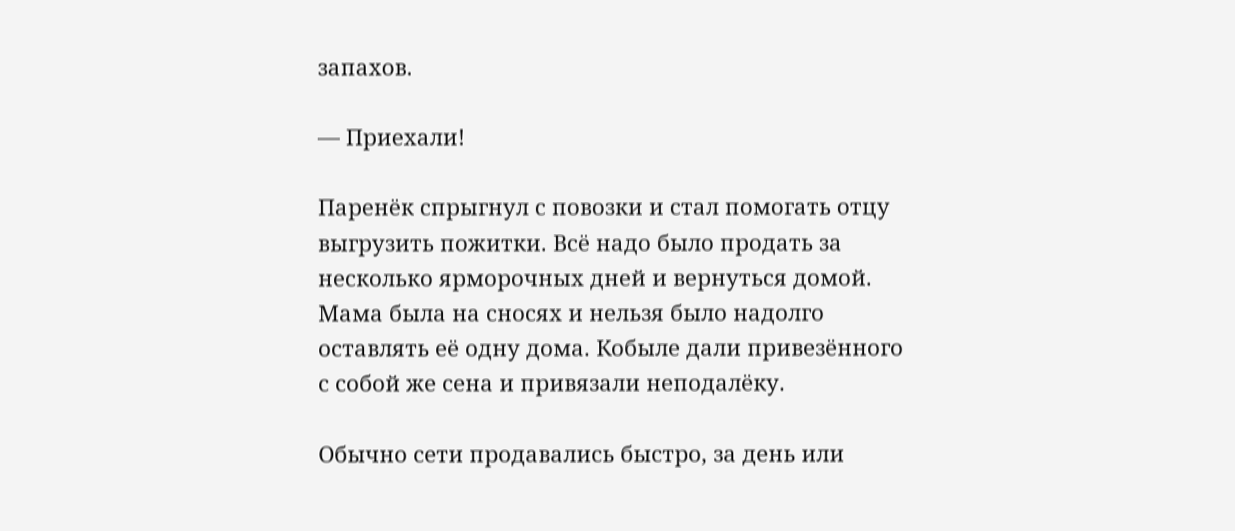запахов.

— Приехали!

Паренёк спрыгнул с повозки и стал помогать отцу выгрузить пожитки. Всё надо было продать за несколько ярморочных дней и вернуться домой. Мама была на сносях и нельзя было надолго оставлять её одну дома. Кобыле дали привезённого с собой же сена и привязали неподалёку.

Обычно сети продавались быстро, за день или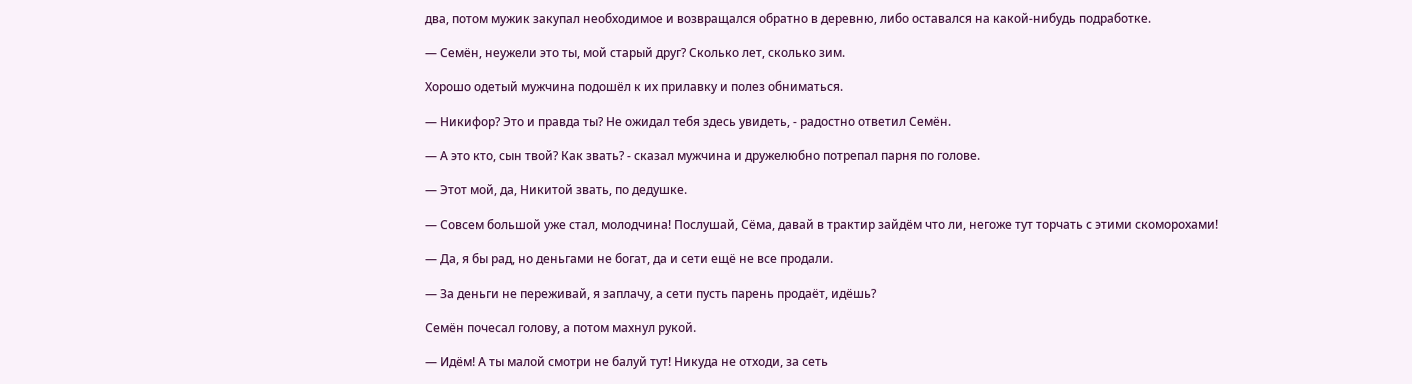два, потом мужик закупал необходимое и возвращался обратно в деревню, либо оставался на какой-нибудь подработке.

— Семён, неужели это ты, мой старый друг? Сколько лет, сколько зим.

Хорошо одетый мужчина подошёл к их прилавку и полез обниматься.

— Никифор? Это и правда ты? Не ожидал тебя здесь увидеть, - радостно ответил Семён.

— А это кто, сын твой? Как звать? - сказал мужчина и дружелюбно потрепал парня по голове.

— Этот мой, да, Никитой звать, по дедушке.

— Совсем большой уже стал, молодчина! Послушай, Сёма, давай в трактир зайдём что ли, негоже тут торчать с этими скоморохами!

— Да, я бы рад, но деньгами не богат, да и сети ещё не все продали.

— За деньги не переживай, я заплачу, а сети пусть парень продаёт, идёшь?

Семён почесал голову, а потом махнул рукой.

— Идём! А ты малой смотри не балуй тут! Никуда не отходи, за сеть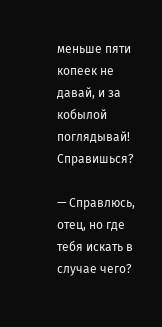меньше пяти копеек не давай, и за кобылой поглядывай! Справишься?

— Справлюсь, отец, но где тебя искать в случае чего?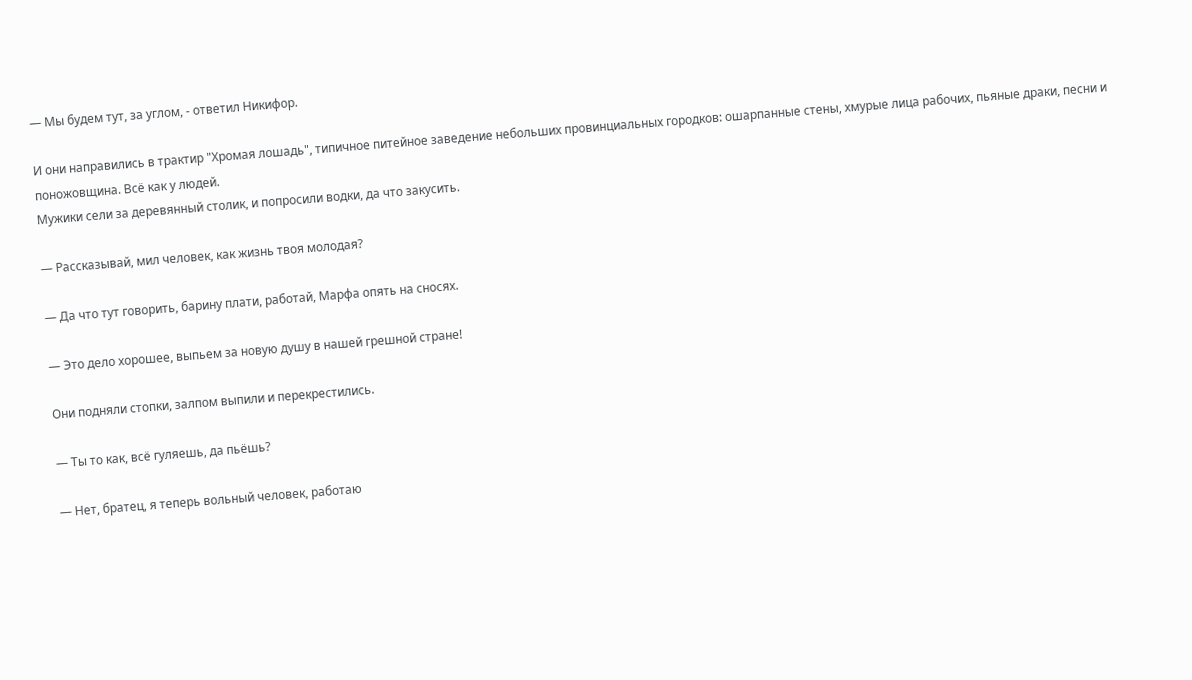— Мы будем тут, за углом, - ответил Никифор.

И они направились в трактир "Хромая лошадь", типичное питейное заведение небольших провинциальных городков: ошарпанные стены, хмурые лица рабочих, пьяные драки, песни и поножовщина. Всё как у людей.
Мужики сели за деревянный столик, и попросили водки, да что закусить.

— Рассказывай, мил человек, как жизнь твоя молодая?

— Да что тут говорить, барину плати, работай, Марфа опять на сносях.

— Это дело хорошее, выпьем за новую душу в нашей грешной стране!

Они подняли стопки, залпом выпили и перекрестились.

— Ты то как, всё гуляешь, да пьёшь?

— Нет, братец, я теперь вольный человек, работаю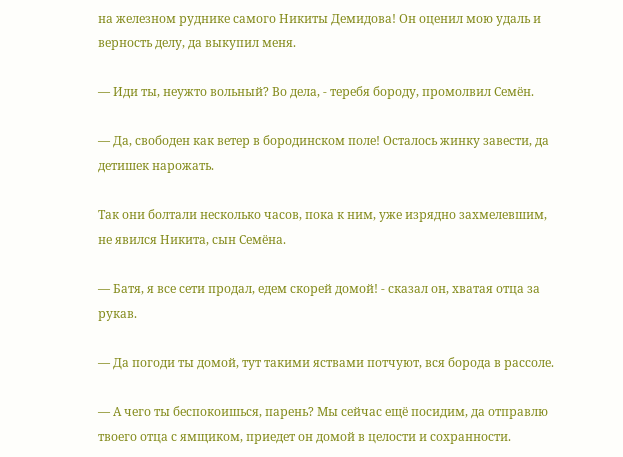на железном руднике самого Никиты Демидова! Он оценил мою удаль и верность делу, да выкупил меня.

— Иди ты, неужто вольный? Во дела, - теребя бороду, промолвил Семён.

— Да, свободен как ветер в бородинском поле! Осталось жинку завести, да детишек нарожать.

Так они болтали несколько часов, пока к ним, уже изрядно захмелевшим, не явился Никита, сын Семёна.

— Батя, я все сети продал, едем скорей домой! - сказал он, хватая отца за рукав.

— Да погоди ты домой, тут такими яствами потчуют, вся борода в рассоле.

— А чего ты беспокоишься, парень? Мы сейчас ещё посидим, да отправлю твоего отца с ямщиком, приедет он домой в целости и сохранности.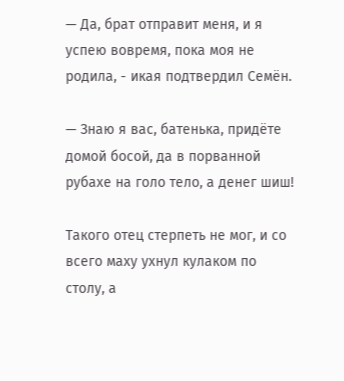— Да, брат отправит меня, и я успею вовремя, пока моя не родила, - икая подтвердил Семён.

— Знаю я вас, батенька, придёте домой босой, да в порванной рубахе на голо тело, а денег шиш!

Такого отец стерпеть не мог, и со всего маху ухнул кулаком по столу, а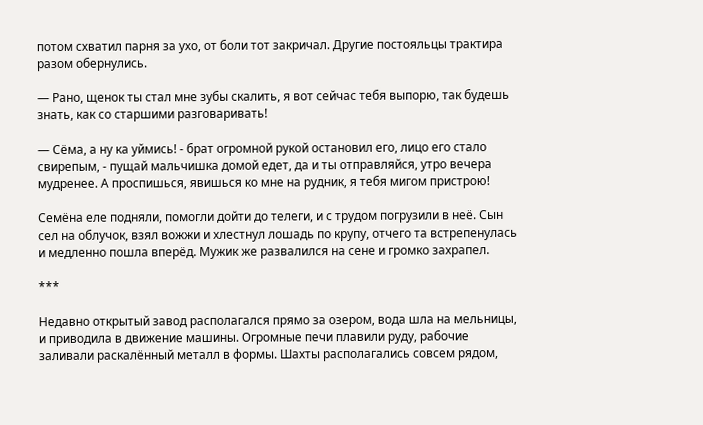потом схватил парня за ухо, от боли тот закричал. Другие постояльцы трактира разом обернулись.

— Рано, щенок ты стал мне зубы скалить, я вот сейчас тебя выпорю, так будешь знать, как со старшими разговаривать!

— Сёма, а ну ка уймись! - брат огромной рукой остановил его, лицо его стало свирепым, - пущай мальчишка домой едет, да и ты отправляйся, утро вечера мудренее. А проспишься, явишься ко мне на рудник, я тебя мигом пристрою!

Семёна еле подняли, помогли дойти до телеги, и с трудом погрузили в неё. Сын сел на облучок, взял вожжи и хлестнул лошадь по крупу, отчего та встрепенулась и медленно пошла вперёд. Мужик же развалился на сене и громко захрапел.

***

Недавно открытый завод располагался прямо за озером, вода шла на мельницы, и приводила в движение машины. Огромные печи плавили руду, рабочие заливали раскалённый металл в формы. Шахты располагались совсем рядом,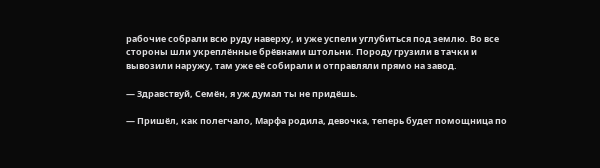рабочие собрали всю руду наверху, и уже успели углубиться под землю. Во все стороны шли укреплённые брёвнами штольни. Породу грузили в тачки и вывозили наружу, там уже её собирали и отправляли прямо на завод.

— Здравствуй, Семён, я уж думал ты не придёшь.

— Пришёл, как полегчало, Марфа родила, девочка, теперь будет помощница по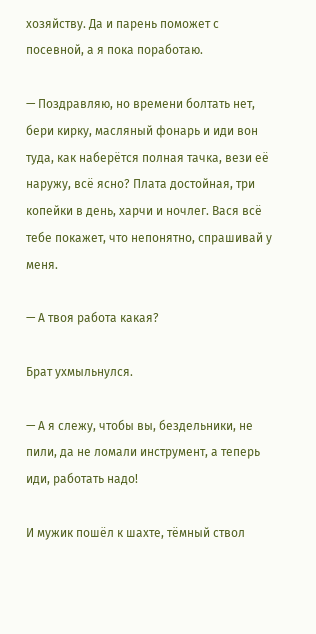хозяйству. Да и парень поможет с посевной, а я пока поработаю.

— Поздравляю, но времени болтать нет, бери кирку, масляный фонарь и иди вон туда, как наберётся полная тачка, вези её наружу, всё ясно? Плата достойная, три копейки в день, харчи и ночлег. Вася всё тебе покажет, что непонятно, спрашивай у меня.

— А твоя работа какая?

Брат ухмыльнулся.

— А я слежу, чтобы вы, бездельники, не пили, да не ломали инструмент, а теперь иди, работать надо!

И мужик пошёл к шахте, тёмный ствол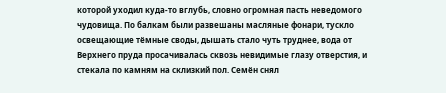которой уходил куда-то вглубь, словно огромная пасть неведомого чудовища. По балкам были развешаны масляные фонари, тускло освещающие тёмные своды, дышать стало чуть труднее, вода от Верхнего пруда просачивалась сквозь невидимые глазу отверстия, и стекала по камням на склизкий пол. Семён снял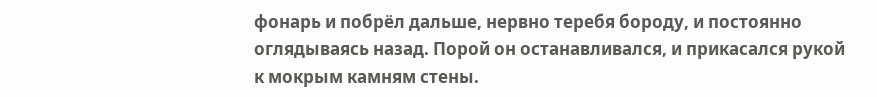фонарь и побрёл дальше, нервно теребя бороду, и постоянно оглядываясь назад. Порой он останавливался, и прикасался рукой к мокрым камням стены.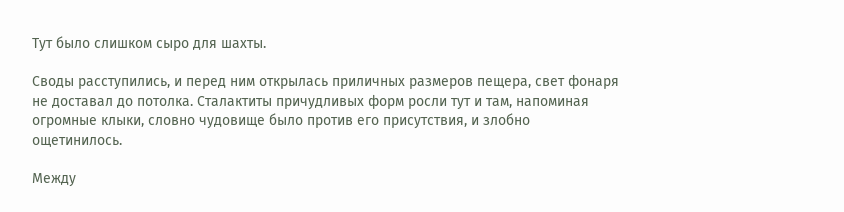Тут было слишком сыро для шахты.

Своды расступились, и перед ним открылась приличных размеров пещера, свет фонаря не доставал до потолка. Сталактиты причудливых форм росли тут и там, напоминая огромные клыки, словно чудовище было против его присутствия, и злобно ощетинилось.

Между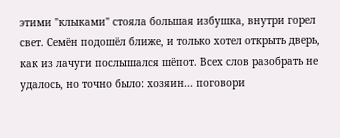этими "клыками" стояла большая избушка, внутри горел свет. Семён подошёл ближе, и только хотел открыть дверь, как из лачуги послышался шёпот. Всех слов разобрать не удалось, но точно было: хозяин... поговори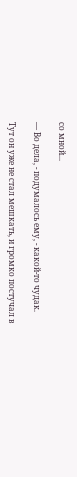со мной...

— Во дела, - подумалось ему, - какой-то чудак.

Тут он уже не стал мешкать, и громко постучал в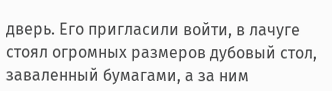дверь. Его пригласили войти, в лачуге стоял огромных размеров дубовый стол, заваленный бумагами, а за ним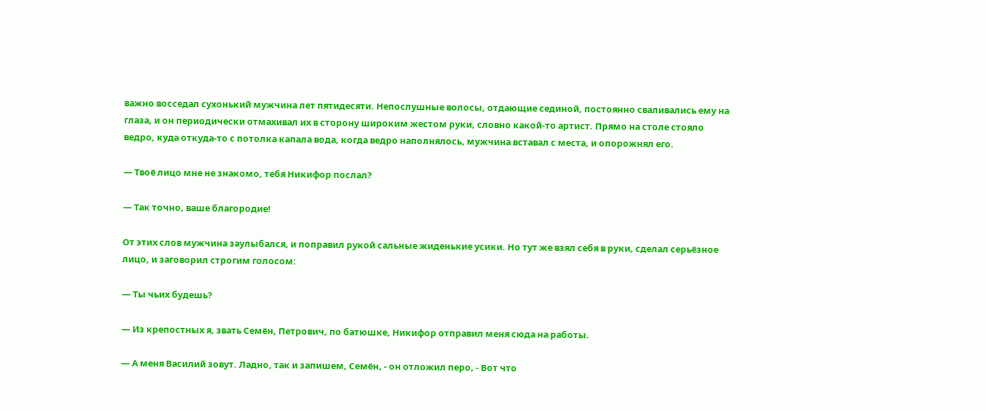важно восседал сухонький мужчина лет пятидесяти. Непослушные волосы, отдающие сединой, постоянно сваливались ему на глаза, и он периодически отмахивал их в сторону широким жестом руки, словно какой-то артист. Прямо на столе стояло ведро, куда откуда-то с потолка капала вода, когда ведро наполнялось, мужчина вставал с места, и опорожнял его.

— Твоё лицо мне не знакомо, тебя Никифор послал?

— Так точно, ваше благородие!

От этих слов мужчина заулыбался, и поправил рукой сальные жиденькие усики. Но тут же взял себя в руки, сделал серьёзное лицо, и заговорил строгим голосом:

— Ты чьих будешь?

— Из крепостных я, звать Семён, Петрович, по батюшке, Никифор отправил меня сюда на работы.

— А меня Василий зовут. Ладно, так и запишем, Семён, - он отложил перо, - Вот что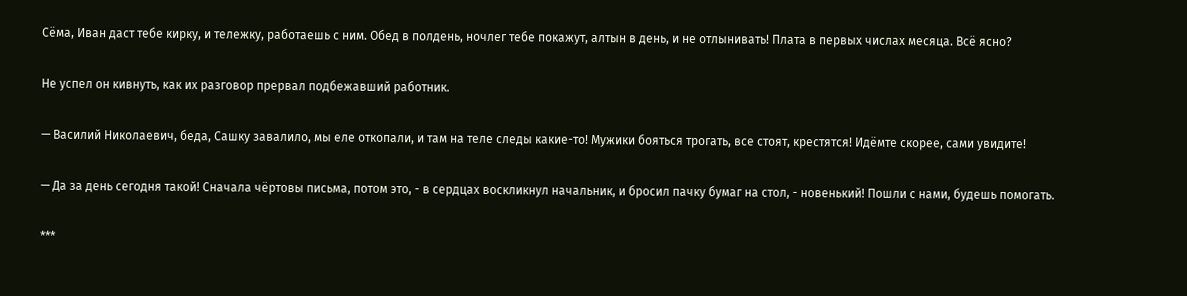Сёма, Иван даст тебе кирку, и тележку, работаешь с ним. Обед в полдень, ночлег тебе покажут, алтын в день, и не отлынивать! Плата в первых числах месяца. Всё ясно?

Не успел он кивнуть, как их разговор прервал подбежавший работник.

— Василий Николаевич, беда, Сашку завалило, мы еле откопали, и там на теле следы какие-то! Мужики бояться трогать, все стоят, крестятся! Идёмте скорее, сами увидите!

— Да за день сегодня такой! Сначала чёртовы письма, потом это, - в сердцах воскликнул начальник, и бросил пачку бумаг на стол, - новенький! Пошли с нами, будешь помогать.

***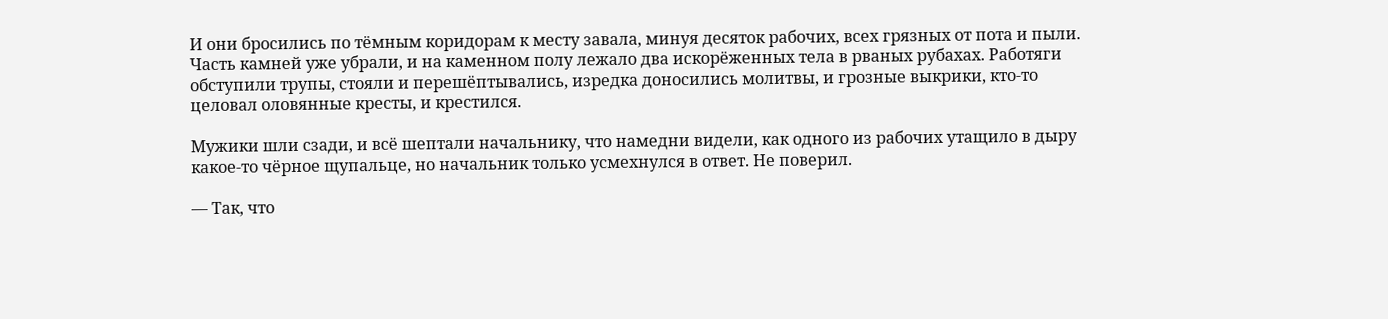И они бросились по тёмным коридорам к месту завала, минуя десяток рабочих, всех грязных от пота и пыли. Часть камней уже убрали, и на каменном полу лежало два искорёженных тела в рваных рубахах. Работяги обступили трупы, стояли и перешёптывались, изредка доносились молитвы, и грозные выкрики, кто-то целовал оловянные кресты, и крестился.

Мужики шли сзади, и всё шептали начальнику, что намедни видели, как одного из рабочих утащило в дыру какое-то чёрное щупальце, но начальник только усмехнулся в ответ. Не поверил.

— Так, что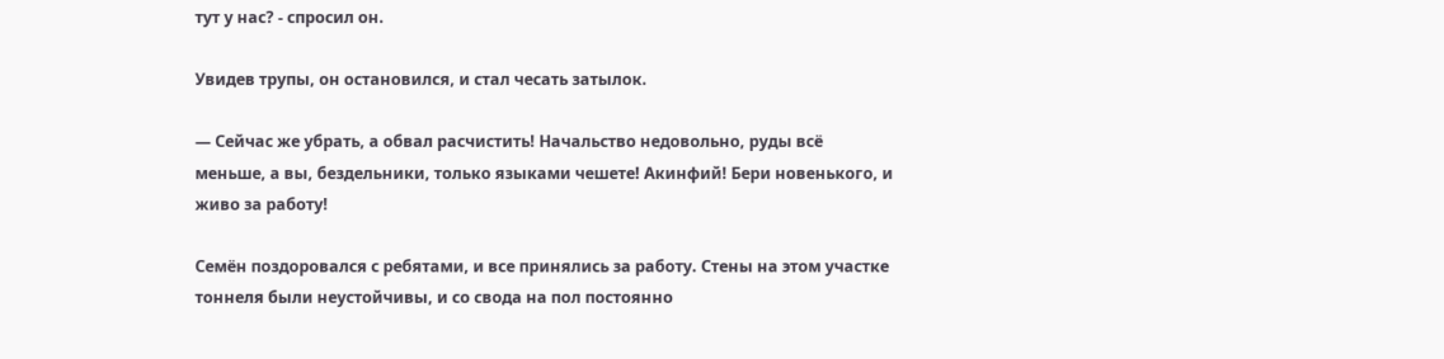тут у нас? - спросил он.

Увидев трупы, он остановился, и стал чесать затылок.

— Сейчас же убрать, а обвал расчистить! Начальство недовольно, руды всё меньше, а вы, бездельники, только языками чешете! Акинфий! Бери новенького, и живо за работу!

Семён поздоровался с ребятами, и все принялись за работу. Стены на этом участке тоннеля были неустойчивы, и со свода на пол постоянно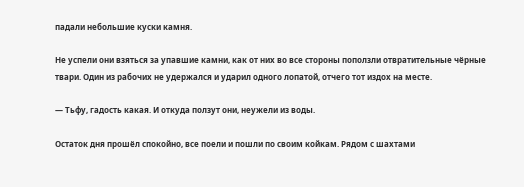падали небольшие куски камня.

Не успели они взяться за упавшие камни, как от них во все стороны поползли отвратительные чёрные твари. Один из рабочих не удержался и ударил одного лопатой, отчего тот издох на месте.

— Тьфу, гадость какая. И откуда ползут они, неужели из воды.

Остаток дня прошёл спокойно, все поели и пошли по своим койкам. Рядом с шахтами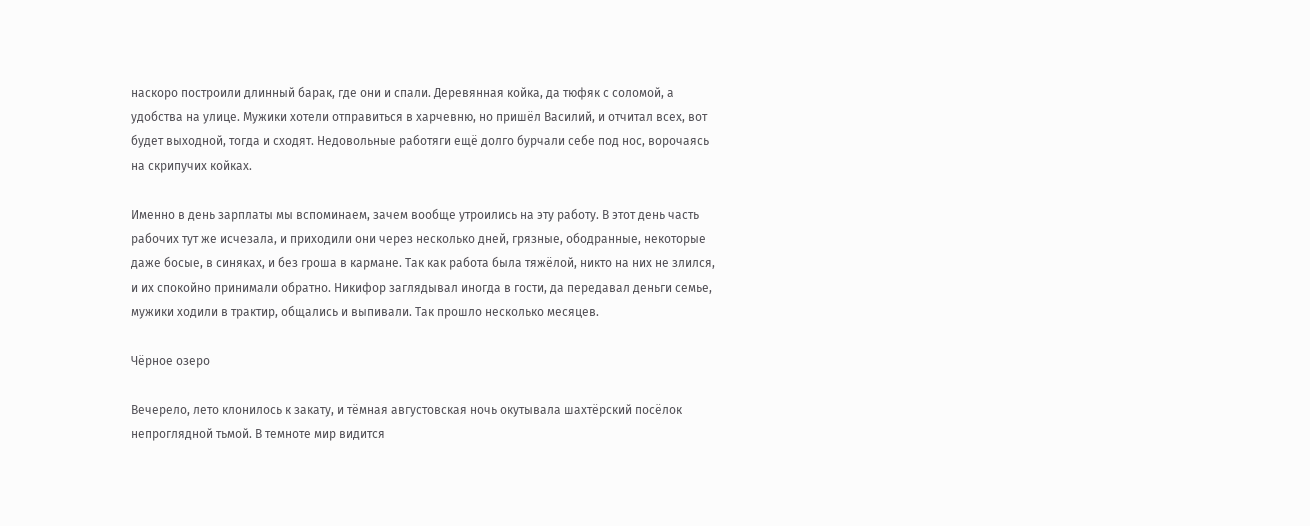наскоро построили длинный барак, где они и спали. Деревянная койка, да тюфяк с соломой, а удобства на улице. Мужики хотели отправиться в харчевню, но пришёл Василий, и отчитал всех, вот будет выходной, тогда и сходят. Недовольные работяги ещё долго бурчали себе под нос, ворочаясь на скрипучих койках.

Именно в день зарплаты мы вспоминаем, зачем вообще утроились на эту работу. В этот день часть рабочих тут же исчезала, и приходили они через несколько дней, грязные, ободранные, некоторые даже босые, в синяках, и без гроша в кармане. Так как работа была тяжёлой, никто на них не злился, и их спокойно принимали обратно. Никифор заглядывал иногда в гости, да передавал деньги семье, мужики ходили в трактир, общались и выпивали. Так прошло несколько месяцев.

Чёрное озеро

Вечерело, лето клонилось к закату, и тёмная августовская ночь окутывала шахтёрский посёлок непроглядной тьмой. В темноте мир видится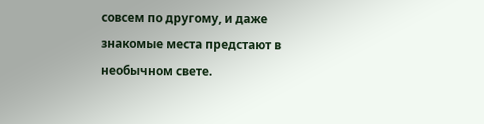совсем по другому, и даже знакомые места предстают в необычном свете.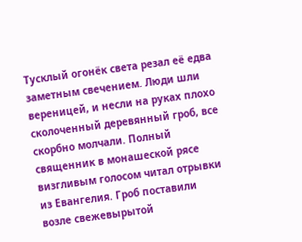Тусклый огонёк света резал её едва заметным свечением. Люди шли вереницей, и несли на руках плохо сколоченный деревянный гроб, все скорбно молчали. Полный священник в монашеской рясе визгливым голосом читал отрывки из Евангелия. Гроб поставили возле свежевырытой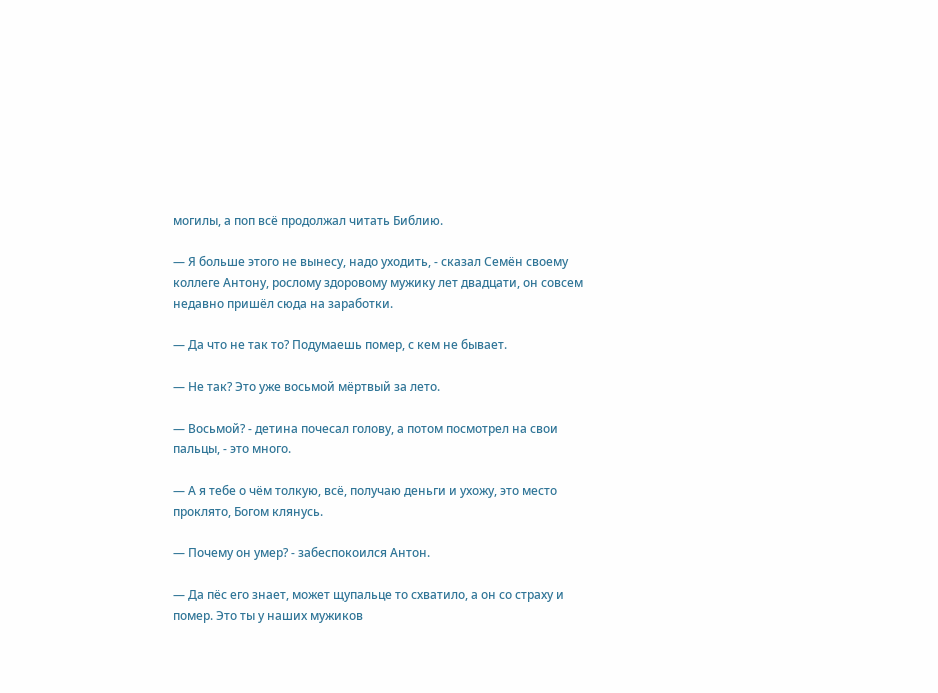могилы, а поп всё продолжал читать Библию.

— Я больше этого не вынесу, надо уходить, - сказал Семён своему коллеге Антону, рослому здоровому мужику лет двадцати, он совсем недавно пришёл сюда на заработки.

— Да что не так то? Подумаешь помер, с кем не бывает.

— Не так? Это уже восьмой мёртвый за лето.

— Восьмой? - детина почесал голову, а потом посмотрел на свои пальцы, - это много.

— А я тебе о чём толкую, всё, получаю деньги и ухожу, это место проклято, Богом клянусь.

— Почему он умер? - забеспокоился Антон.

— Да пёс его знает, может щупальце то схватило, а он со страху и помер. Это ты у наших мужиков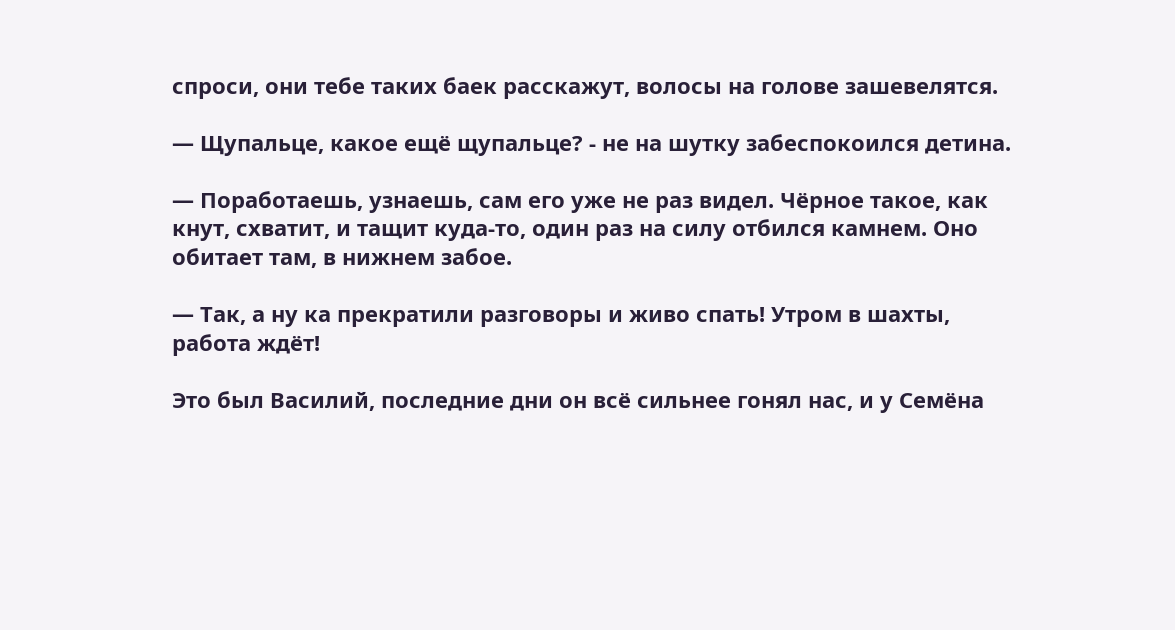спроси, они тебе таких баек расскажут, волосы на голове зашевелятся.

— Щупальце, какое ещё щупальце? - не на шутку забеспокоился детина.

— Поработаешь, узнаешь, сам его уже не раз видел. Чёрное такое, как кнут, схватит, и тащит куда-то, один раз на силу отбился камнем. Оно обитает там, в нижнем забое.

— Так, а ну ка прекратили разговоры и живо спать! Утром в шахты, работа ждёт!

Это был Василий, последние дни он всё сильнее гонял нас, и у Семёна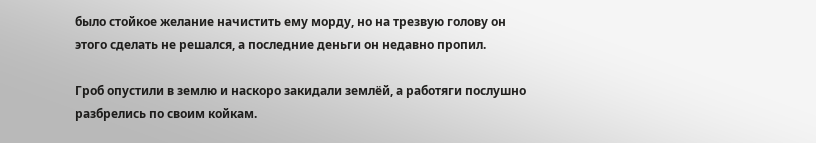было стойкое желание начистить ему морду, но на трезвую голову он этого сделать не решался, а последние деньги он недавно пропил.

Гроб опустили в землю и наскоро закидали землёй, а работяги послушно разбрелись по своим койкам.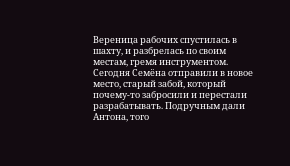Вереница рабочих спустилась в шахту, и разбрелась по своим местам, гремя инструментом. Сегодня Семёна отправили в новое место, старый забой, который почему-то забросили и перестали разрабатывать. Подручным дали Антона, того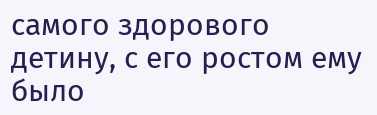самого здорового детину, с его ростом ему было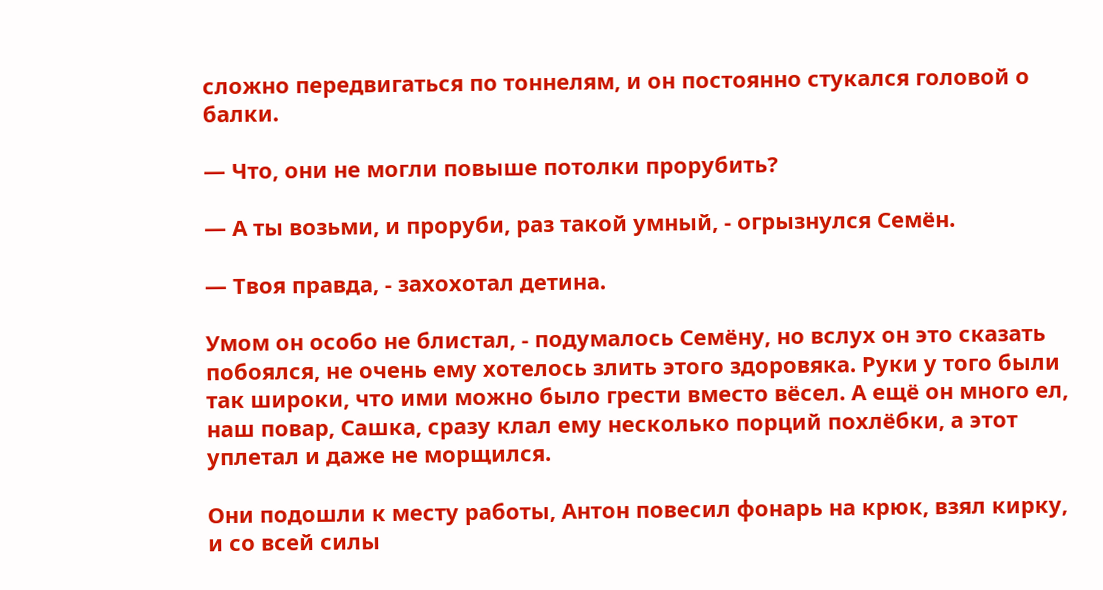сложно передвигаться по тоннелям, и он постоянно стукался головой о балки.

— Что, они не могли повыше потолки прорубить?

— А ты возьми, и проруби, раз такой умный, - огрызнулся Семён.

— Твоя правда, - захохотал детина.

Умом он особо не блистал, - подумалось Семёну, но вслух он это сказать побоялся, не очень ему хотелось злить этого здоровяка. Руки у того были так широки, что ими можно было грести вместо вёсел. А ещё он много ел, наш повар, Сашка, сразу клал ему несколько порций похлёбки, а этот уплетал и даже не морщился.

Они подошли к месту работы, Антон повесил фонарь на крюк, взял кирку, и со всей силы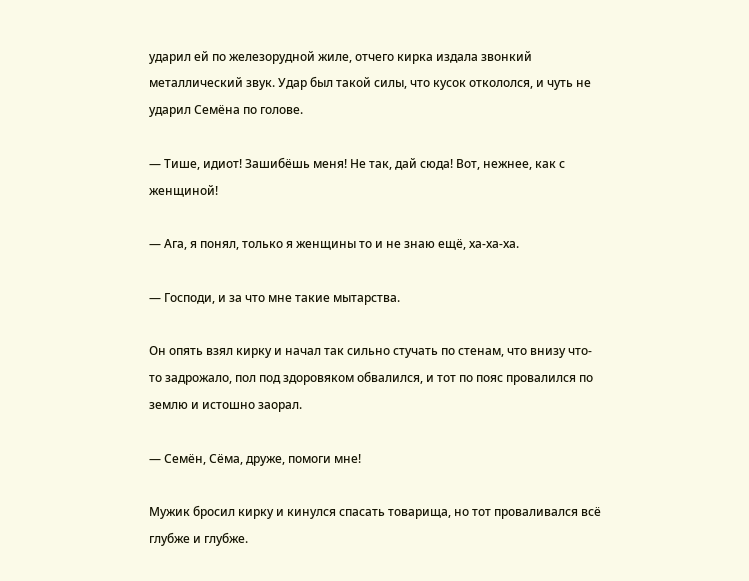ударил ей по железорудной жиле, отчего кирка издала звонкий металлический звук. Удар был такой силы, что кусок откололся, и чуть не ударил Семёна по голове.

— Тише, идиот! Зашибёшь меня! Не так, дай сюда! Вот, нежнее, как с женщиной!

— Ага, я понял, только я женщины то и не знаю ещё, ха-ха-ха.

— Господи, и за что мне такие мытарства.

Он опять взял кирку и начал так сильно стучать по стенам, что внизу что-то задрожало, пол под здоровяком обвалился, и тот по пояс провалился по землю и истошно заорал.

— Семён, Сёма, друже, помоги мне!

Мужик бросил кирку и кинулся спасать товарища, но тот проваливался всё глубже и глубже.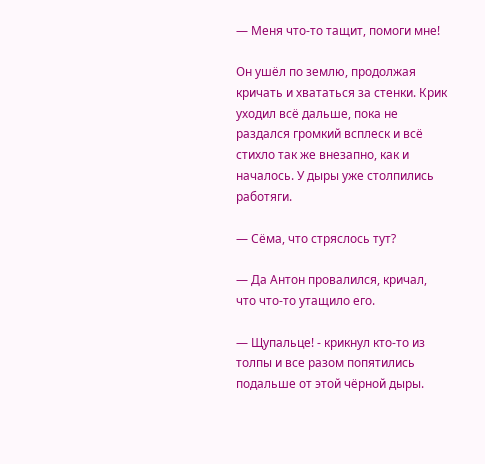— Меня что-то тащит, помоги мне!

Он ушёл по землю, продолжая кричать и хвататься за стенки. Крик уходил всё дальше, пока не раздался громкий всплеск и всё стихло так же внезапно, как и началось. У дыры уже столпились работяги.

— Сёма, что стряслось тут?

— Да Антон провалился, кричал, что что-то утащило его.

— Щупальце! - крикнул кто-то из толпы и все разом попятились подальше от этой чёрной дыры.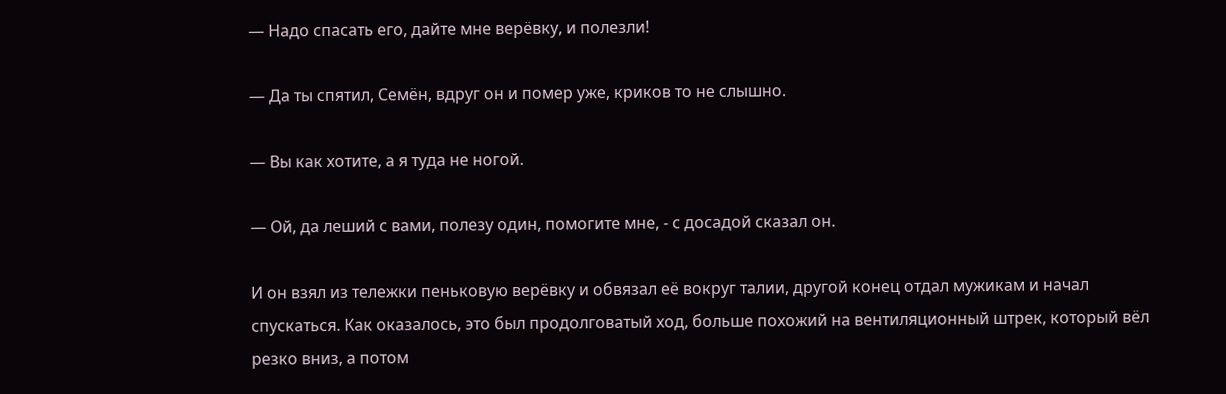— Надо спасать его, дайте мне верёвку, и полезли!

— Да ты спятил, Семён, вдруг он и помер уже, криков то не слышно.

— Вы как хотите, а я туда не ногой.

— Ой, да леший с вами, полезу один, помогите мне, - с досадой сказал он.

И он взял из тележки пеньковую верёвку и обвязал её вокруг талии, другой конец отдал мужикам и начал спускаться. Как оказалось, это был продолговатый ход, больше похожий на вентиляционный штрек, который вёл резко вниз, а потом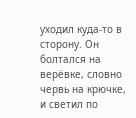уходил куда-то в сторону. Он болтался на верёвке, словно червь на крючке, и светил по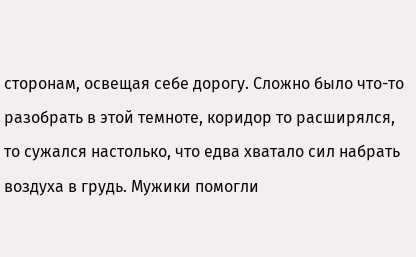сторонам, освещая себе дорогу. Сложно было что-то разобрать в этой темноте, коридор то расширялся, то сужался настолько, что едва хватало сил набрать воздуха в грудь. Мужики помогли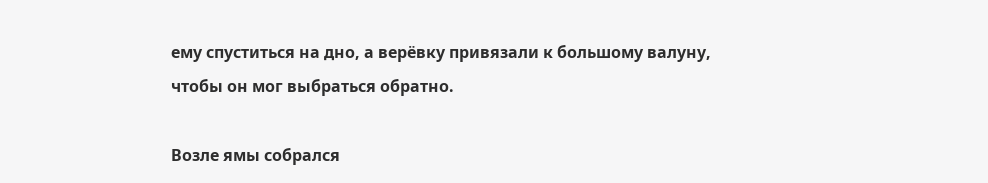ему спуститься на дно, а верёвку привязали к большому валуну, чтобы он мог выбраться обратно.

Возле ямы собрался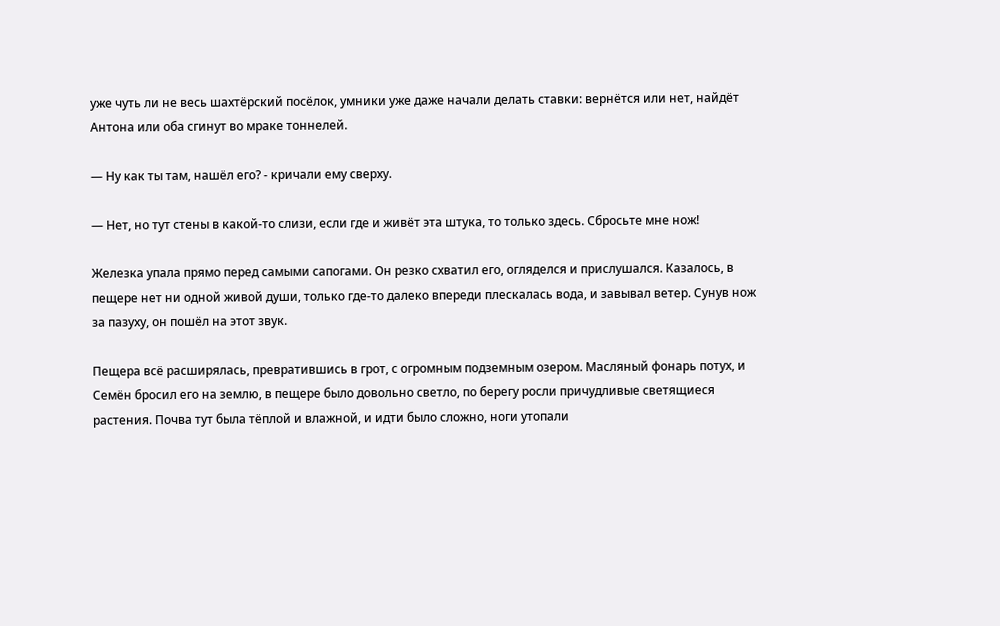уже чуть ли не весь шахтёрский посёлок, умники уже даже начали делать ставки: вернётся или нет, найдёт Антона или оба сгинут во мраке тоннелей.

— Ну как ты там, нашёл его? - кричали ему сверху.

— Нет, но тут стены в какой-то слизи, если где и живёт эта штука, то только здесь. Сбросьте мне нож!

Железка упала прямо перед самыми сапогами. Он резко схватил его, огляделся и прислушался. Казалось, в пещере нет ни одной живой души, только где-то далеко впереди плескалась вода, и завывал ветер. Сунув нож за пазуху, он пошёл на этот звук.

Пещера всё расширялась, превратившись в грот, с огромным подземным озером. Масляный фонарь потух, и Семён бросил его на землю, в пещере было довольно светло, по берегу росли причудливые светящиеся растения. Почва тут была тёплой и влажной, и идти было сложно, ноги утопали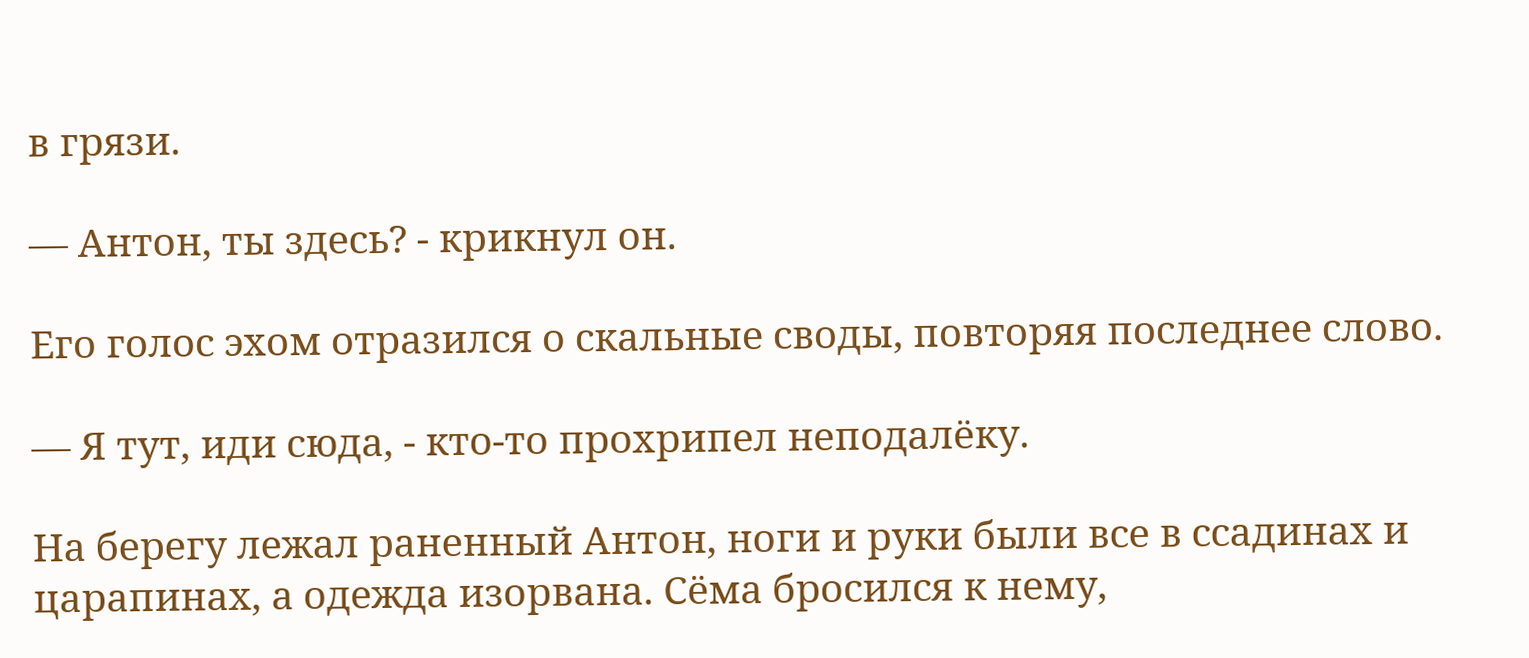в грязи.

— Антон, ты здесь? - крикнул он.

Его голос эхом отразился о скальные своды, повторяя последнее слово.

— Я тут, иди сюда, - кто-то прохрипел неподалёку.

На берегу лежал раненный Антон, ноги и руки были все в ссадинах и царапинах, а одежда изорвана. Сёма бросился к нему,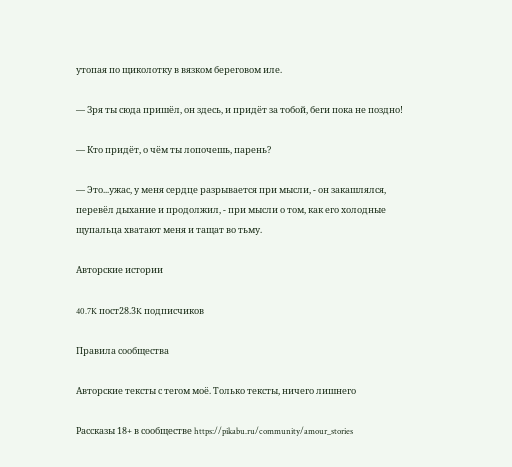утопая по щиколотку в вязком береговом иле.

— Зря ты сюда пришёл, он здесь, и придёт за тобой, беги пока не поздно!

— Кто придёт, о чём ты лопочешь, парень?

— Это...ужас, у меня сердце разрывается при мысли, - он закашлялся, перевёл дыхание и продолжил, - при мысли о том, как его холодные щупальца хватают меня и тащат во тьму.

Авторские истории

40.7K пост28.3K подписчиков

Правила сообщества

Авторские тексты с тегом моё. Только тексты, ничего лишнего

Рассказы 18+ в сообществе https://pikabu.ru/community/amour_stories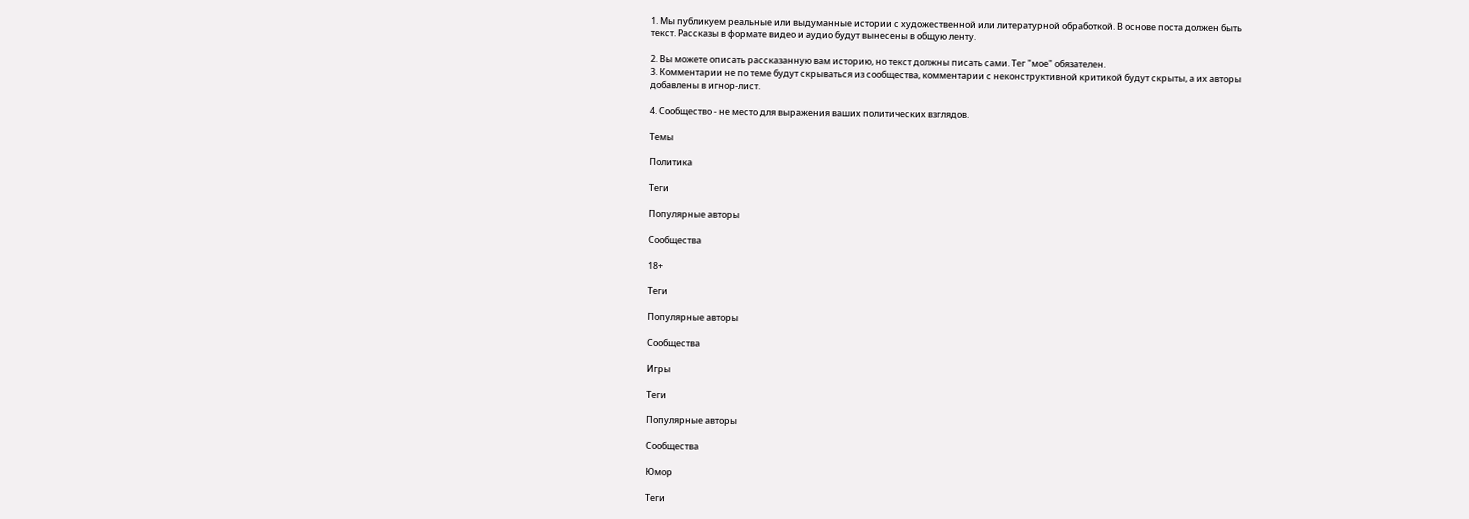1. Мы публикуем реальные или выдуманные истории с художественной или литературной обработкой. В основе поста должен быть текст. Рассказы в формате видео и аудио будут вынесены в общую ленту.

2. Вы можете описать рассказанную вам историю, но текст должны писать сами. Тег "мое" обязателен.
3. Комментарии не по теме будут скрываться из сообщества, комментарии с неконструктивной критикой будут скрыты, а их авторы добавлены в игнор-лист.

4. Сообщество - не место для выражения ваших политических взглядов.

Темы

Политика

Теги

Популярные авторы

Сообщества

18+

Теги

Популярные авторы

Сообщества

Игры

Теги

Популярные авторы

Сообщества

Юмор

Теги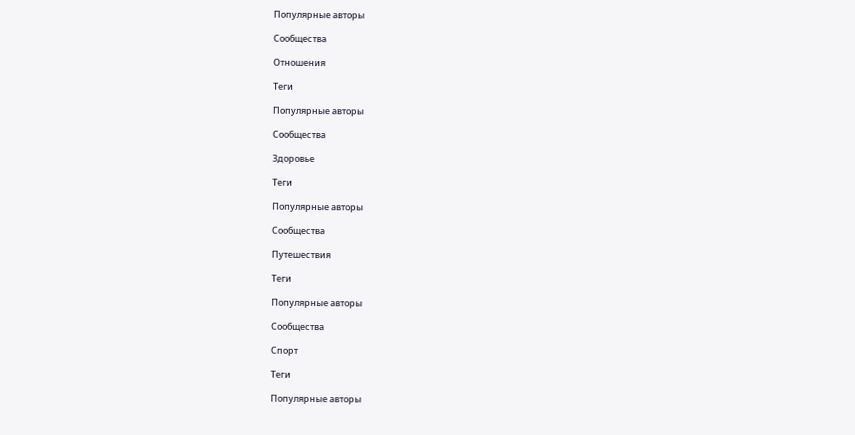Популярные авторы

Сообщества

Отношения

Теги

Популярные авторы

Сообщества

Здоровье

Теги

Популярные авторы

Сообщества

Путешествия

Теги

Популярные авторы

Сообщества

Спорт

Теги

Популярные авторы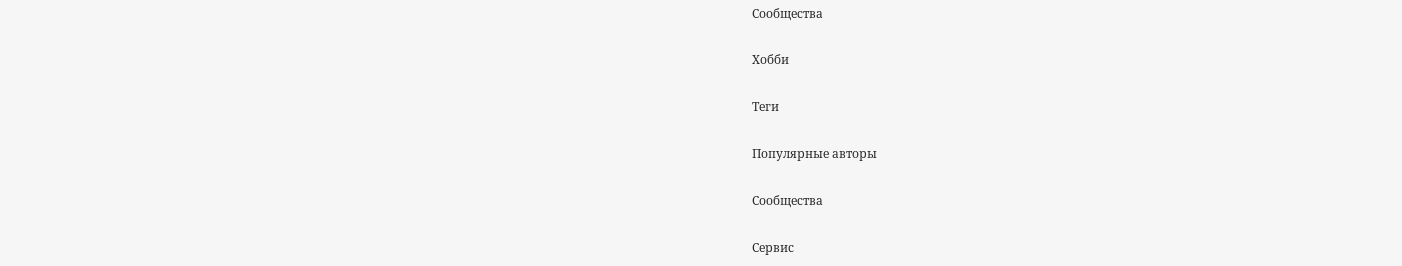Сообщества

Хобби

Теги

Популярные авторы

Сообщества

Сервис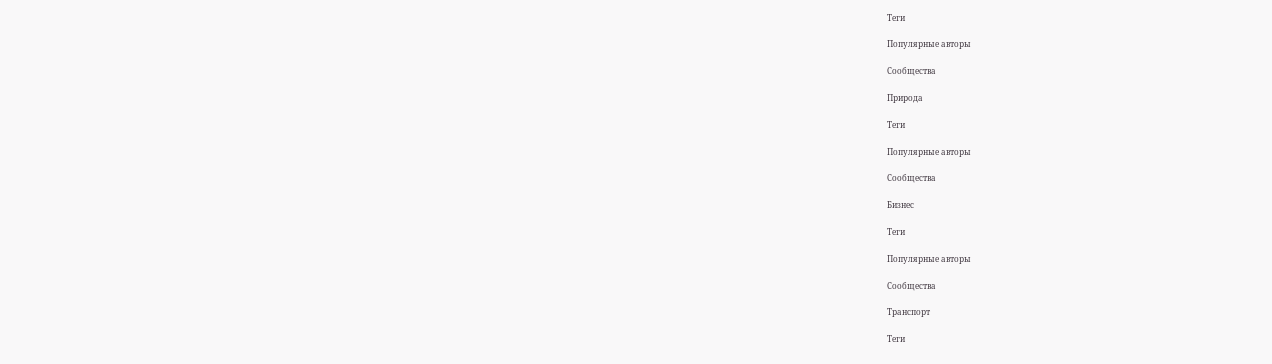Теги

Популярные авторы

Сообщества

Природа

Теги

Популярные авторы

Сообщества

Бизнес

Теги

Популярные авторы

Сообщества

Транспорт

Теги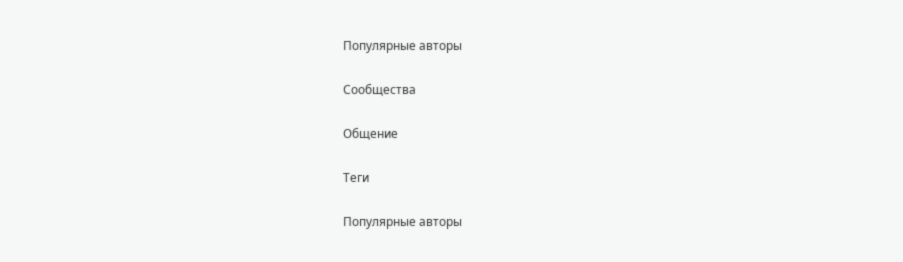Популярные авторы

Сообщества

Общение

Теги

Популярные авторы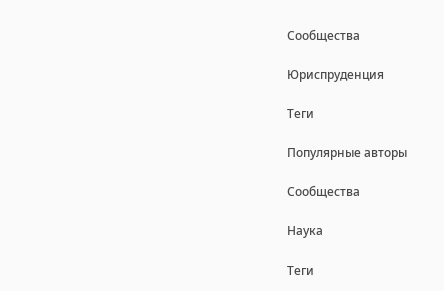Сообщества

Юриспруденция

Теги

Популярные авторы

Сообщества

Наука

Теги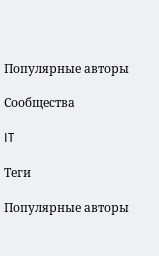Популярные авторы

Сообщества

IT

Теги

Популярные авторы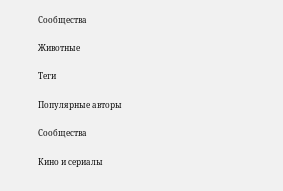Сообщества

Животные

Теги

Популярные авторы

Сообщества

Кино и сериалы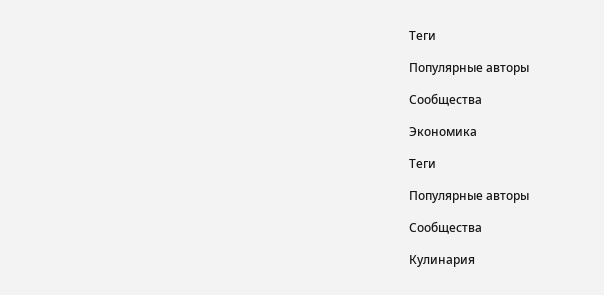Теги

Популярные авторы

Сообщества

Экономика

Теги

Популярные авторы

Сообщества

Кулинария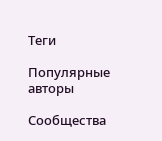Теги

Популярные авторы

Сообщества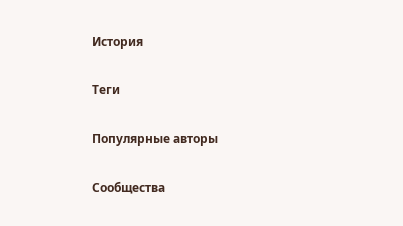История

Теги

Популярные авторы

Сообщества